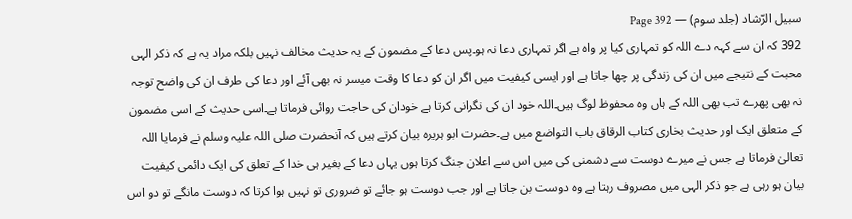سبیل الرّشاد (جلد سوم) — Page 392
392 کہ ان سے کہہ دے اللہ کو تمہاری کیا پر واہ ہے اگر تمہاری دعا نہ ہو۔پس دعا کے مضمون کے یہ حدیث مخالف نہیں بلکہ مراد یہ ہے کہ ذکر الہی محبت کے نتیجے میں ان کی زندگی پر چھا جاتا ہے اور ایسی کیفیت میں اگر ان کو دعا کا وقت میسر نہ بھی آئے اور دعا کی طرف ان کی واضح توجہ نہ بھی پھرے تب بھی اللہ کے ہاں وہ محفوظ لوگ ہیں۔اللہ خود ان کی نگرانی کرتا ہے خودان کی حاجت روائی فرماتا ہے۔اسی حدیث کے اسی مضمون کے متعلق ایک اور حدیث بخاری کتاب الرقاق باب التواضع میں ہے۔حضرت ابو ہریرہ بیان کرتے ہیں کہ آنحضرت صلی اللہ علیہ وسلم نے فرمایا اللہ تعالیٰ فرماتا ہے جس نے میرے دوست سے دشمنی کی میں اس سے اعلان جنگ کرتا ہوں یہاں دعا کے بغیر ہی خدا کے تعلق کی ایک دائمی کیفیت بیان ہو رہی ہے جو ذکر الہی میں مصروف رہتا ہے وہ دوست بن جاتا ہے اور جب دوست ہو جائے تو ضروری تو نہیں ہوا کرتا کہ دوست مانگے تو دو اس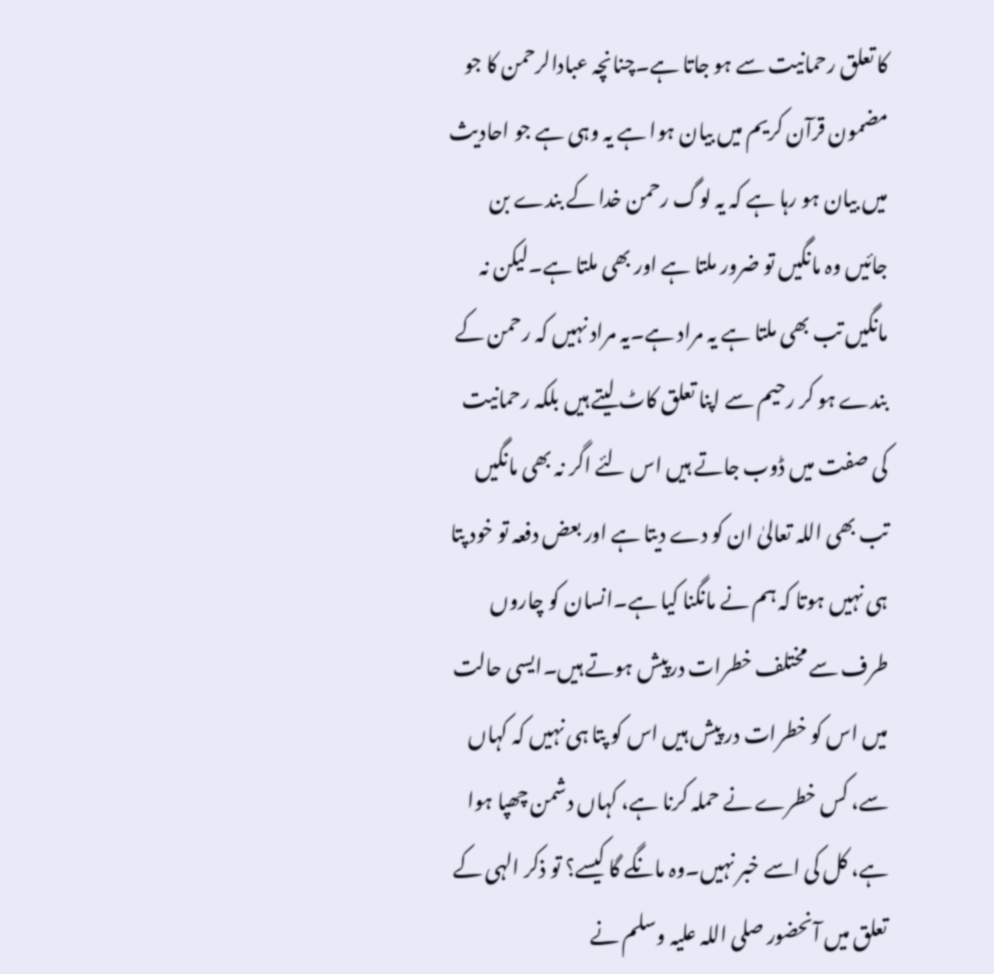کا تعلق رحمانیت سے ہو جاتا ہے۔چنانچہ عبادالرحمن کا جو مضمون قرآن کریم میں بیان ہوا ہے یہ وہی ہے جو احادیث میں بیان ہو رہا ہے کہ یہ لوگ رحمن خدا کے بندے بن جائیں وہ مانگیں تو ضرور ملتا ہے اور بھی ملتا ہے۔لیکن نہ مانگیں تب بھی ملتا ہے یہ مراد ہے۔یہ مراد نہیں کہ رحمن کے بندے ہو کر رحیم سے اپنا تعلق کاٹ لیتے ہیں بلکہ رحمانیت کی صفت میں ڈوب جاتے ہیں اس لئے اگر نہ بھی مانگیں تب بھی اللہ تعالیٰ ان کو دے دیتا ہے اور بعض دفعہ تو خود پتا ہی نہیں ہوتا کہ ہم نے مانگنا کیا ہے۔انسان کو چاروں طرف سے مختلف خطرات درپیش ہوتے ہیں۔ایسی حالت میں اس کو خطرات در پیش ہیں اس کو پتا ہی نہیں کہ کہاں سے، کس خطرے نے حملہ کرنا ہے، کہاں دشمن چھپا ہوا ہے، کل کی اسے خبر نہیں۔وہ مانگے گا کیسے؟ تو ذکر الہی کے تعلق میں آنحضور صلی اللہ علیہ وسلم نے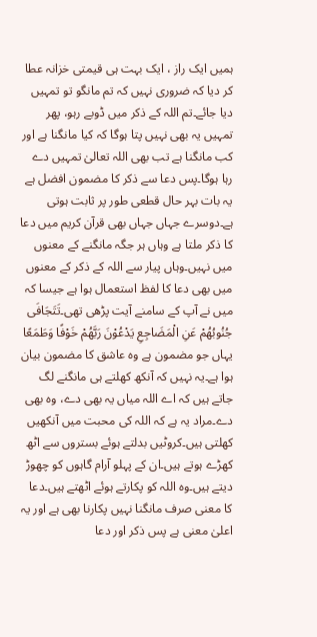ہمیں ایک راز ، ایک بہت ہی قیمتی خزانہ عطا کر دیا کہ ضروری نہیں کہ تم مانگو تو تمہیں دیا جائے۔تم اللہ کے ذکر میں ڈوبے رہو، پھر تمہیں یہ بھی نہیں پتا ہوگا کہ کیا مانگنا ہے اور کب مانگنا ہے تب بھی اللہ تعالیٰ تمہیں دے رہا ہوگا۔پس دعا سے ذکر کا مضمون افضل ہے یہ بات بہر حال قطعی طور پر ثابت ہوتی ہے۔دوسرے جہاں جہاں بھی قرآن کریم میں دعا کا ذکر ملتا ہے وہاں ہر جگہ مانگنے کے معنوں میں نہیں۔وہاں پیار سے اللہ کے ذکر کے معنوں میں بھی دعا کا لفظ استعمال ہوا ہے جیسا کہ میں نے آپ کے سامنے آیت پڑھی تھی۔تَتَجَافَى جُنُوبُهُمْ عَنِ الْمَضَاجِعِ يَدْعُوْنَ رَبَّهُمْ خَوْفًا وَطَمَعًا یہاں جو مضمون ہے وہ عاشق کا مضمون بیان ہوا ہے۔یہ نہیں کہ آنکھ کھلتے ہی مانگنے لگ جاتے ہیں کہ اے اللہ میاں یہ بھی دے، وہ بھی دے۔مراد یہ ہے کہ اللہ کی محبت میں آنکھیں کھلتی ہیں۔کروٹیں بدلتے ہوئے بستروں سے اٹھ کھڑے ہوتے ہیں۔ان کے پہلو آرام گاہوں کو چھوڑ دیتے ہیں۔وہ اللہ کو پکارتے ہوئے اٹھتے ہیں۔دعا کا معنی صرف مانگنا نہیں پکارنا بھی ہے اور یہ اعلیٰ معنی ہے پس ذکر اور دعا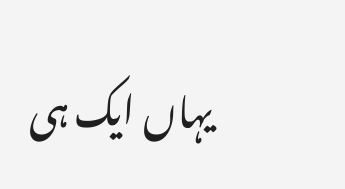یہاں ایک ہی